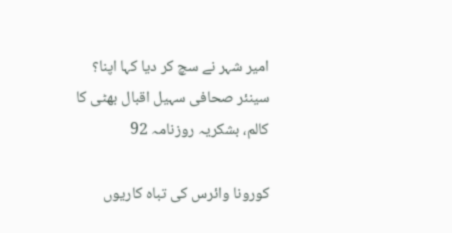امیر شہر نے سچ کر دیا کہا اپنا؟ سینئر صحافی سہیل اقبال بھٹی کا کالم، بشکریہ روزنامہ 92

کورونا وائرس کی تباہ کاریوں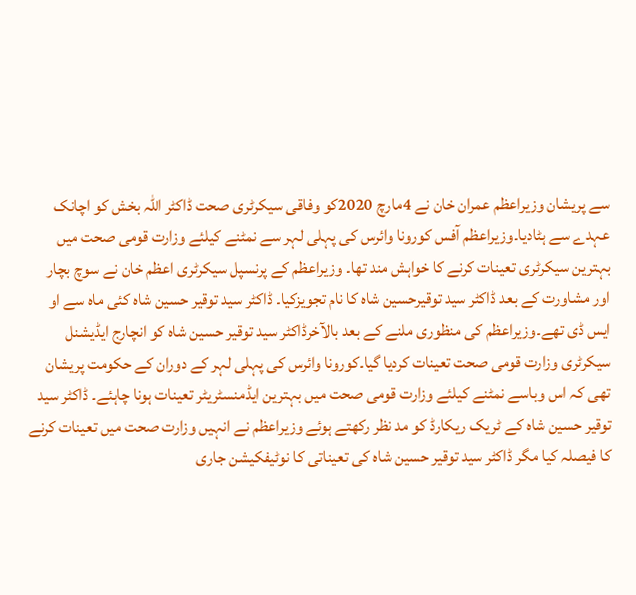سے پریشان وزیراعظم عمران خان نے 4مارچ 2020کو وفاقی سیکرٹری صحت ڈاکٹر اللہ بخش کو اچانک عہدے سے ہٹادیا۔وزیراعظم آفس کورونا وائرس کی پہلی لہر سے نمٹنے کیلئے وزارت قومی صحت میں بہترین سیکرٹری تعینات کرنے کا خواہش مند تھا۔ وزیراعظم کے پرنسپل سیکرٹری اعظم خان نے سوچ بچار اور مشاورت کے بعد ڈاکٹر سید توقیرحسین شاہ کا نام تجویزکیا۔ ڈاکٹر سید توقیر حسین شاہ کئی ماہ سے او ایس ڈی تھے۔وزیراعظم کی منظوری ملنے کے بعد بالآخرڈاکٹر سید توقیر حسین شاہ کو انچارج ایڈیشنل سیکرٹری وزارت قومی صحت تعینات کردیا گیا۔کورونا وائرس کی پہلی لہر کے دوران کے حکومت پریشان تھی کہ اس وباسے نمٹنے کیلئے وزارت قومی صحت میں بہترین ایڈمنسٹریٹر تعینات ہونا چاہئے۔ ڈاکٹر سید توقیر حسین شاہ کے ٹریک ریکارڈ کو مد نظر رکھتے ہوئے وزیراعظم نے انہیں وزارت صحت میں تعینات کرنے کا فیصلہ کیا مگر ڈاکٹر سید توقیر حسین شاہ کی تعیناتی کا نوٹیفکیشن جاری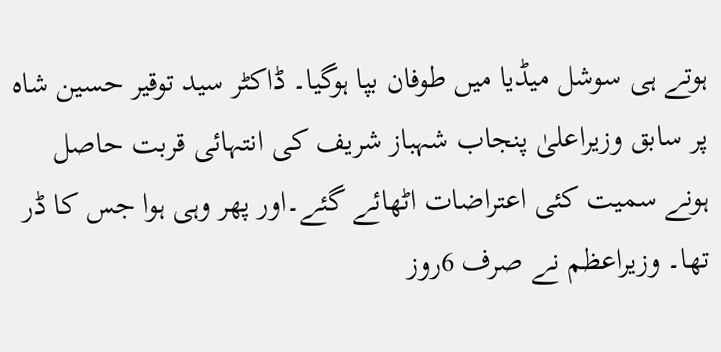ہوتے ہی سوشل میڈیا میں طوفان بپا ہوگیا۔ ڈاکٹر سید توقیر حسین شاہ پر سابق وزیراعلیٰ پنجاب شہباز شریف کی انتہائی قربت حاصل ہونے سمیت کئی اعتراضات اٹھائے گئے۔اور پھر وہی ہوا جس کا ڈر تھا۔ وزیراعظم نے صرف 6روز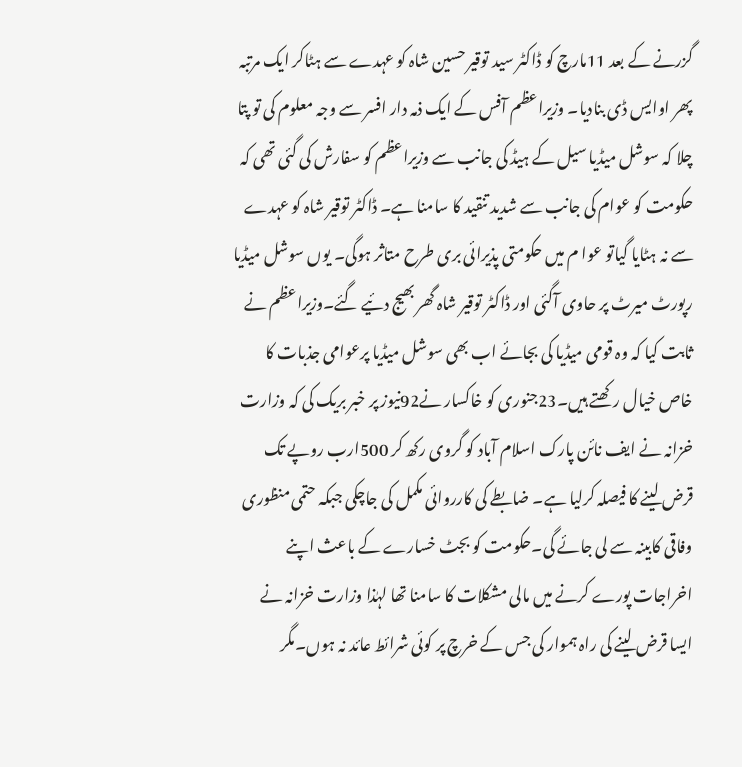گزرنے کے بعد 11مارچ کو ڈاکٹر سید توقیر حسین شاہ کو عہدے سے ہٹاکر ایک مرتبہ پھر اوایس ڈی بنادیا۔ وزیراعظم آفس کے ایک ذمہ دار افسر سے وجہ معلوم کی تو پتا چلا کہ سوشل میڈیا سیل کے ہیڈ کی جانب سے وزیراعظم کو سفارش کی گئی تھی کہ حکومت کو عوام کی جانب سے شدید تنقید کا سامنا ہے۔ ڈاکٹر توقیر شاہ کو عہدے سے نہ ہٹایا گیاتو عوا م میں حکومتی پذیرائی بری طرح متاثر ہوگی۔ یوں سوشل میڈیا رپورٹ میرٹ پر حاوی آگئی اور ڈاکٹر توقیر شاہ گھر بھیج دئیے گئے۔وزیراعظم نے ثابت کیا کہ وہ قومی میڈیا کی بجائے اب بھی سوشل میڈیا پرعوامی جذبات کا خاص خیال رکھتے ہیں۔23جنوری کو خاکسار نے92نیوز پر خبر بریک کی کہ وزارت خزانہ نے ایف نائن پارک اسلام آباد کو گروی رکھ کر 500ارب روپے تک قرض لینے کا فیصلہ کرلیا ہے۔ ضابطے کی کارروائی مکمل کی جاچکی جبکہ حتمی منظوری وفاقی کابینہ سے لی جائے گی۔حکومت کو بجٹ خسارے کے باعث اپنے اخراجات پورے کرنے میں مالی مشکلات کا سامنا تھا لہٰذا وزارت خزانہ نے ایسا قرض لینے کی راہ ہموار کی جس کے خرچ پر کوئی شرائط عائد نہ ہوں۔مگر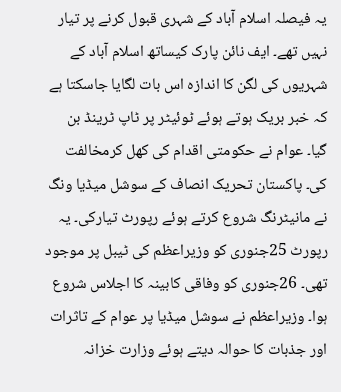یہ فیصلہ اسلام آباد کے شہری قبول کرنے پر تیار نہیں تھے۔ ایف نائن پارک کیساتھ اسلام آباد کے شہریوں کی لگن کا اندازہ اس بات لگایا جاسکتا ہے کہ خبر بریک ہوتے ہوئے ٹوئیٹر پر ٹاپ ٹرینڈ بن گیا۔ عوام نے حکومتی اقدام کی کھل کرمخالفت کی۔ پاکستان تحریک انصاف کے سوشل میڈیا ونگ نے مانیٹرنگ شروع کرتے ہوئے رپورٹ تیارکی۔ یہ رپورٹ 25جنوری کو وزیراعظم کی ٹیبل پر موجود تھی۔ 26جنوری کو وفاقی کابینہ کا اجلاس شروع ہوا۔ وزیراعظم نے سوشل میڈیا پر عوام کے تاثرات اور جذبات کا حوالہ دیتے ہوئے وزارت خزانہ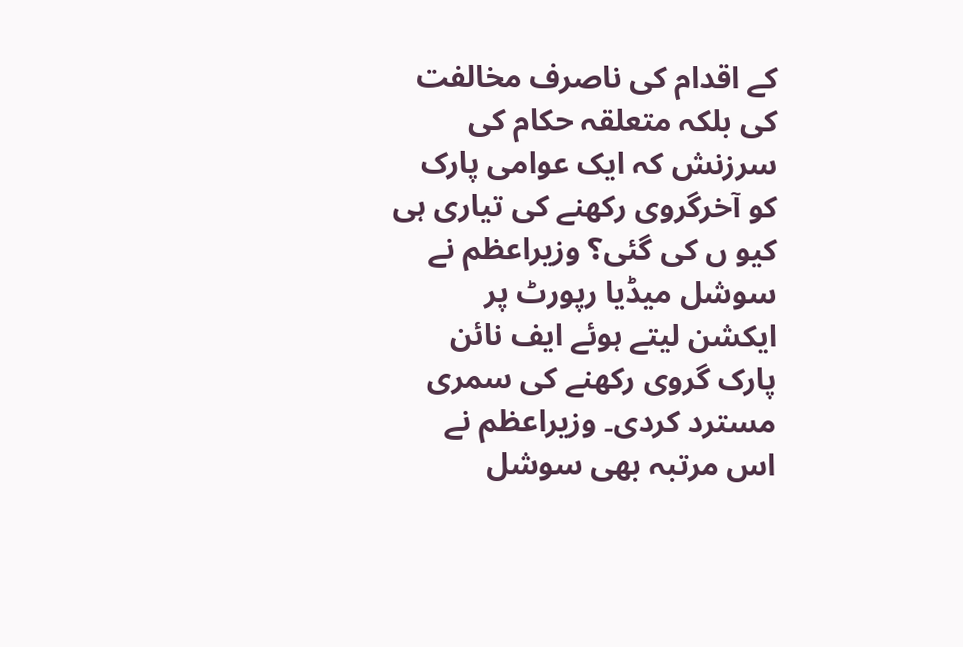کے اقدام کی ناصرف مخالفت کی بلکہ متعلقہ حکام کی سرزنش کہ ایک عوامی پارک کو آخرگروی رکھنے کی تیاری ہی کیو ں کی گئی؟ وزیراعظم نے سوشل میڈیا رپورٹ پر ایکشن لیتے ہوئے ایف نائن پارک گروی رکھنے کی سمری مسترد کردی۔ وزیراعظم نے اس مرتبہ بھی سوشل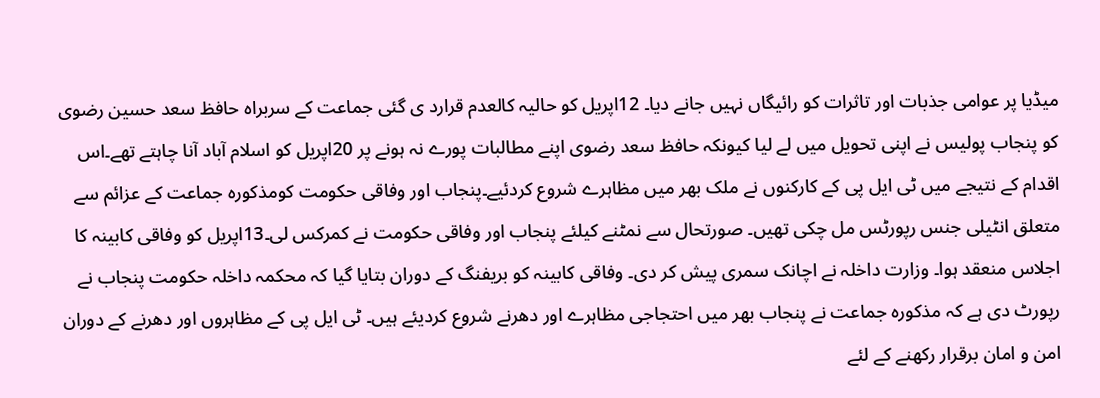میڈیا پر عوامی جذبات اور تاثرات کو رائیگاں نہیں جانے دیا۔ 12اپریل کو حالیہ کالعدم قرارد ی گئی جماعت کے سربراہ حافظ سعد حسین رضوی کو پنجاب پولیس نے اپنی تحویل میں لے لیا کیونکہ حافظ سعد رضوی اپنے مطالبات پورے نہ ہونے پر 20اپریل کو اسلام آباد آنا چاہتے تھے۔اس اقدام کے نتیجے میں ٹی ایل پی کے کارکنوں نے ملک بھر میں مظاہرے شروع کردئیے۔پنجاب اور وفاقی حکومت کومذکورہ جماعت کے عزائم سے متعلق انٹیلی جنس رپورٹس مل چکی تھیں۔ صورتحال سے نمٹنے کیلئے پنجاب اور وفاقی حکومت نے کمرکس لی۔13اپریل کو وفاقی کابینہ کا اجلاس منعقد ہوا۔ وزارت داخلہ نے اچانک سمری پیش کر دی۔ وفاقی کابینہ کو بریفنگ کے دوران بتایا گیا کہ محکمہ داخلہ حکومت پنجاب نے رپورٹ دی ہے کہ مذکورہ جماعت نے پنجاب بھر میں احتجاجی مظاہرے اور دھرنے شروع کردیئے ہیں۔ ٹی ایل پی کے مظاہروں اور دھرنے کے دوران امن و امان برقرار رکھنے کے لئے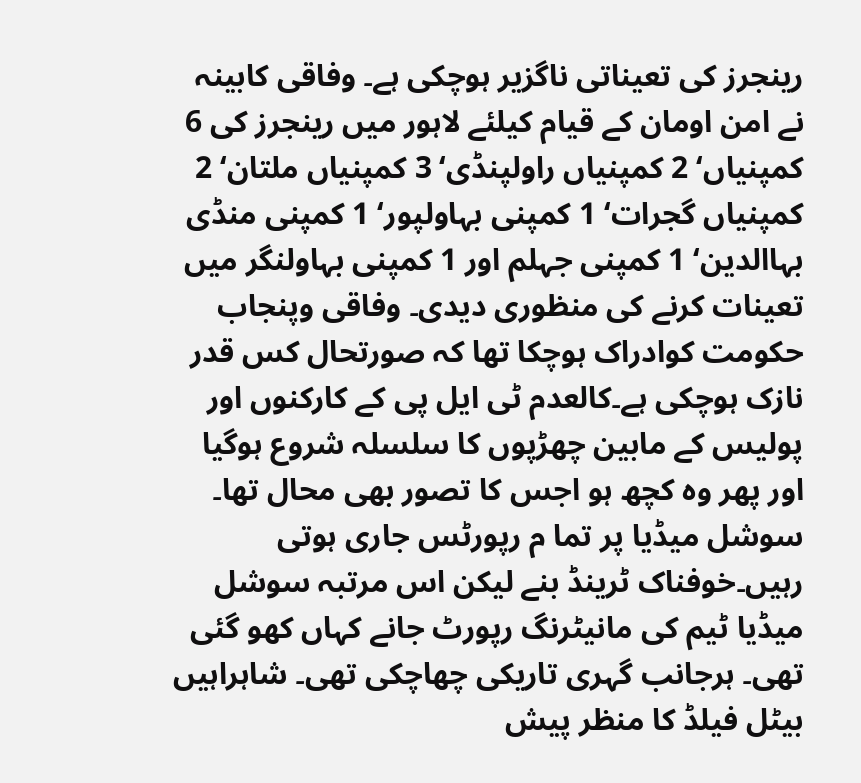رینجرز کی تعیناتی ناگزیر ہوچکی ہے۔ وفاقی کابینہ نے امن اومان کے قیام کیلئے لاہور میں رینجرز کی 6 کمپنیاں‘ 2 کمپنیاں راولپنڈی‘ 3 کمپنیاں ملتان‘ 2 کمپنیاں گجرات‘ 1 کمپنی بہاولپور‘ 1 کمپنی منڈی بہاالدین‘ 1 کمپنی جہلم اور 1 کمپنی بہاولنگر میں تعینات کرنے کی منظوری دیدی۔ وفاقی وپنجاب حکومت کوادراک ہوچکا تھا کہ صورتحال کس قدر نازک ہوچکی ہے۔کالعدم ٹی ایل پی کے کارکنوں اور پولیس کے مابین چھڑپوں کا سلسلہ شروع ہوگیا اور پھر وہ کچھ ہو اجس کا تصور بھی محال تھا۔ سوشل میڈیا پر تما م رپورٹس جاری ہوتی رہیں۔خوفناک ٹرینڈ بنے لیکن اس مرتبہ سوشل میڈیا ٹیم کی مانیٹرنگ رپورٹ جانے کہاں کھو گئی تھی۔ ہرجانب گہری تاریکی چھاچکی تھی۔ شاہراہیں بیٹل فیلڈ کا منظر پیش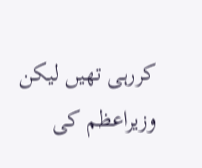کررہی تھیں لیکن وزیراعظم کی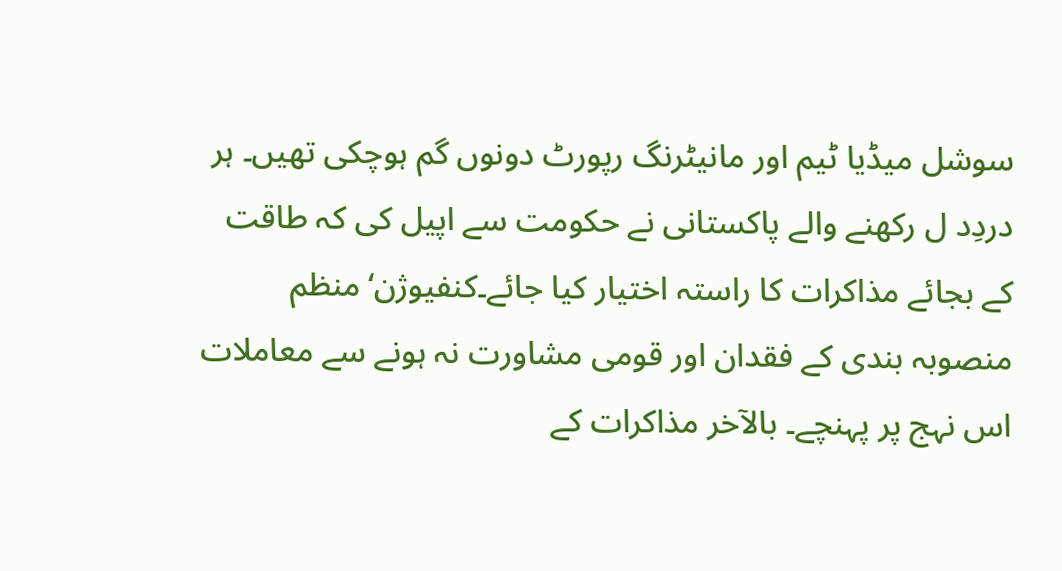سوشل میڈیا ٹیم اور مانیٹرنگ رپورٹ دونوں گم ہوچکی تھیں۔ ہر دردِد ل رکھنے والے پاکستانی نے حکومت سے اپیل کی کہ طاقت کے بجائے مذاکرات کا راستہ اختیار کیا جائے۔کنفیوژن‘منظم منصوبہ بندی کے فقدان اور قومی مشاورت نہ ہونے سے معاملات اس نہج پر پہنچے۔ بالآخر مذاکرات کے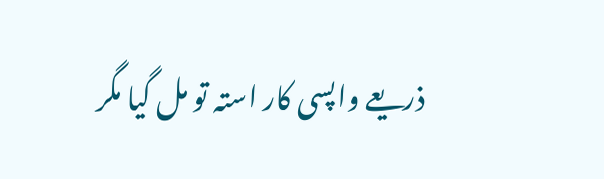ذریعے واپسی کار استہ تو مل گیا مگر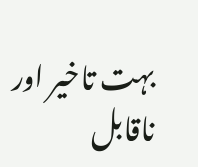بہت تاخیر اور ناقابل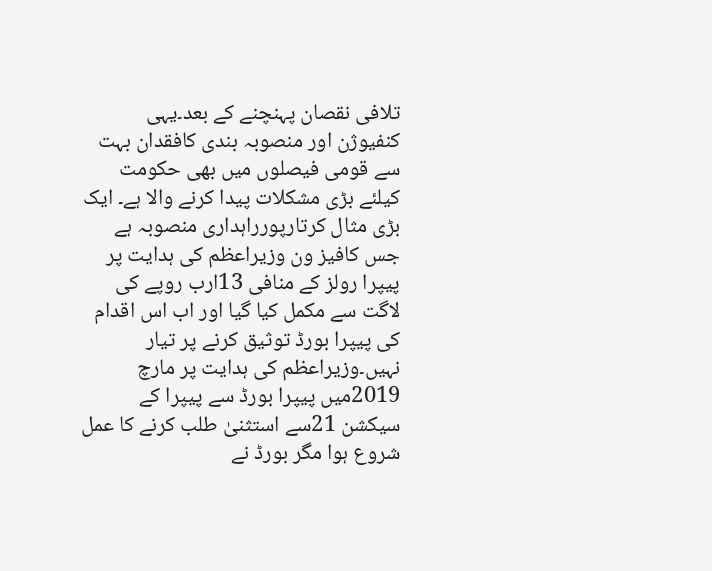تلافی نقصان پہنچنے کے بعد۔یہی کنفیوژن اور منصوبہ بندی کافقدان بہت سے قومی فیصلوں میں بھی حکومت کیلئے بڑی مشکلات پیدا کرنے والا ہے۔ ایک بڑی مثال کرتارپورراہداری منصوبہ ہے جس کافیز ون وزیراعظم کی ہدایت پر پیپرا رولز کے منافی 13ارب روپے کی لاگت سے مکمل کیا گیا اور اب اس اقدام کی پیپرا بورڈ توثیق کرنے پر تیار نہیں۔وزیراعظم کی ہدایت پر مارچ 2019میں پیپرا بورڈ سے پیپرا کے سیکشن 21سے استثنیٰ طلب کرنے کا عمل شروع ہوا مگر بورڈ نے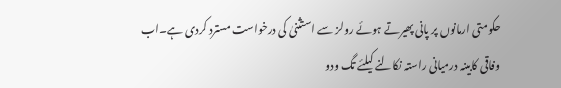حکومتی ارمانوں پر پانی پھیرتے ہوئے رولز سے استثنیٰ کی درخواست مسترد کردی ہے۔اب وفاقی کابینہ درمیانی راستہ نکالنے کیلئے تگ ودو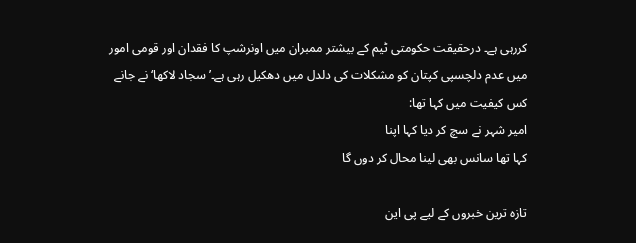کررہی ہے۔ درحقیقت حکومتی ٹیم کے بیشتر ممبران میں اونرشپ کا فقدان اور قومی امور میں عدم دلچسپی کپتان کو مشکلات کی دلدل میں دھکیل رہی ہے۔’سجاد لاکھا‘ نے جانے کس کیفیت میں کہا تھا:
امیر شہر نے سچ کر دیا کہا اپنا
کہا تھا سانس بھی لینا محال کر دوں گا

تازہ ترین خبروں کے لیے پی این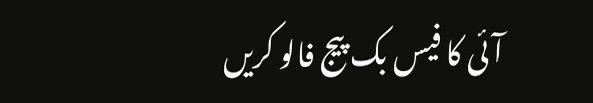آئی کا فیس بک پیج فالو کریں